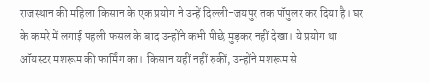राजस्थान की महिला किसान के एक प्रयोग ने उन्हें दिल्ली-जयपुर तक पॉपुलर कर दिया है। घर के कमरे में लगाई पहली फसल के बाद उन्होंने कभी पीछे मुड़कर नहीं देखा। ये प्रयोग था ऑयस्टर मशरूम की फार्मिंग का। किसान यहीं नहीं रुकीं, उन्होंने मशरूम से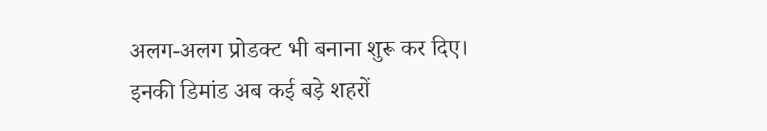अलग-अलग प्रोडक्ट भी बनाना शुरू कर दिए। इनकी डिमांड अब कई बड़े शहरों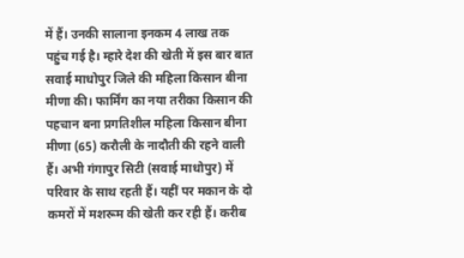में हैं। उनकी सालाना इनकम 4 लाख तक पहुंच गई है। म्हारे देश की खेती में इस बार बात सवाई माधोपुर जिले की महिला किसान बीना मीणा की। फार्मिंग का नया तरीका किसान की पहचान बना प्रगतिशील महिला किसान बीना मीणा (65) करौली के नादौती की रहने वाली हैं। अभी गंगापुर सिटी (सवाई माधोपुर) में परिवार के साथ रहती हैं। यहीं पर मकान के दो कमरों में मशरूम की खेती कर रही हैं। करीब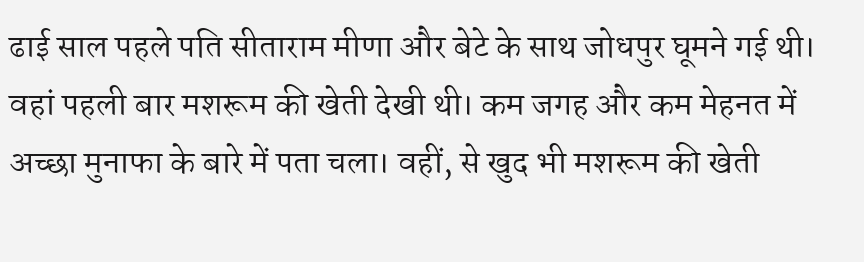ढाई साल पहले पति सीताराम मीणा और बेटे के साथ जोधपुर घूमने गई थी। वहां पहली बार मशरूम की खेती देखी थी। कम जगह और कम मेहनत में अच्छा मुनाफा के बारे में पता चला। वहीं, से खुद भी मशरूम की खेती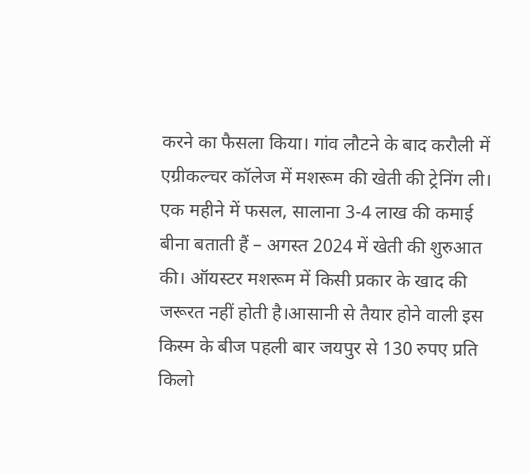करने का फैसला किया। गांव लौटने के बाद करौली में एग्रीकल्चर कॉलेज में मशरूम की खेती की ट्रेनिंग ली। एक महीने में फसल, सालाना 3-4 लाख की कमाई बीना बताती हैं – अगस्त 2024 में खेती की शुरुआत की। ऑयस्टर मशरूम में किसी प्रकार के खाद की जरूरत नहीं होती है।आसानी से तैयार होने वाली इस किस्म के बीज पहली बार जयपुर से 130 रुपए प्रति किलो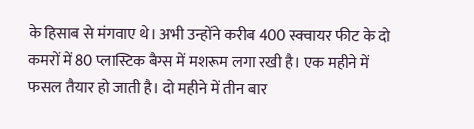के हिसाब से मंगवाए थे। अभी उन्होंने करीब 400 स्क्वायर फीट के दो कमरों में 80 प्लास्टिक बैग्स में मशरूम लगा रखी है। एक महीने में फसल तैयार हो जाती है। दो महीने में तीन बार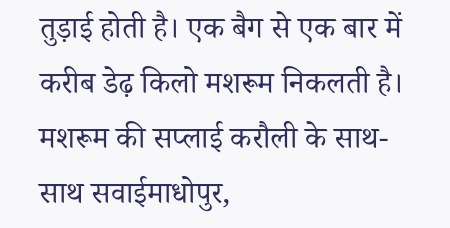तुड़ाई होती है। एक बैग से एक बार में करीब डेढ़ किलो मशरूम निकलती है। मशरूम की सप्लाई करौली के साथ-साथ सवाईमाधोपुर,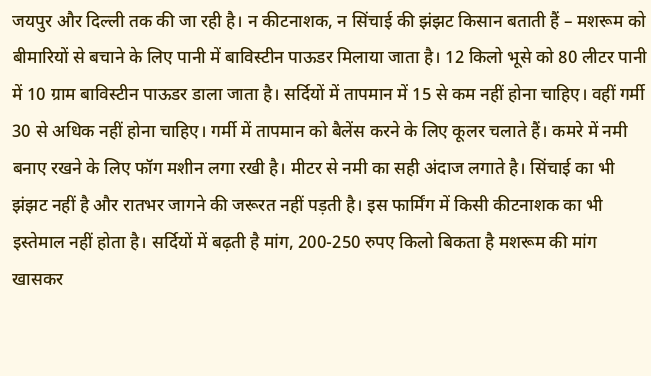जयपुर और दिल्ली तक की जा रही है। न कीटनाशक, न सिंचाई की झंझट किसान बताती हैं – मशरूम को बीमारियों से बचाने के लिए पानी में बाविस्टीन पाऊडर मिलाया जाता है। 12 किलो भूसे को 80 लीटर पानी में 10 ग्राम बाविस्टीन पाऊडर डाला जाता है। सर्दियों में तापमान में 15 से कम नहीं होना चाहिए। वहीं गर्मी 30 से अधिक नहीं होना चाहिए। गर्मी में तापमान को बैलेंस करने के लिए कूलर चलाते हैं। कमरे में नमी बनाए रखने के लिए फॉग मशीन लगा रखी है। मीटर से नमी का सही अंदाज लगाते है। सिंचाई का भी झंझट नहीं है और रातभर जागने की जरूरत नहीं पड़ती है। इस फार्मिंग में किसी कीटनाशक का भी इस्तेमाल नहीं होता है। सर्दियों में बढ़ती है मांग, 200-250 रुपए किलो बिकता है मशरूम की मांग खासकर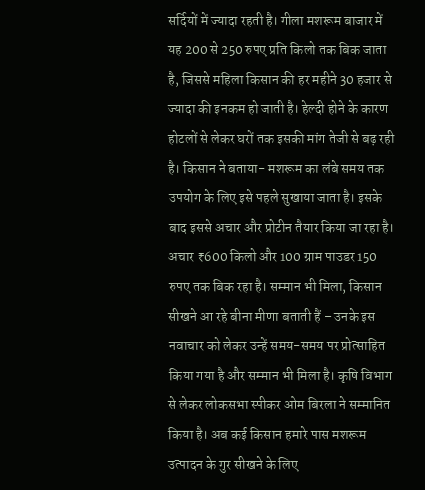सर्दियों में ज्यादा रहती है। गीला मशरूम बाजार में यह 200 से 250 रुपए प्रति किलो तक बिक जाता है, जिससे महिला किसान की हर महीने 30 हजार से ज्यादा की इनकम हो जाती है। हेल्दी होने के कारण होटलों से लेकर घरों तक इसकी मांग तेजी से बढ़ रही है। किसान ने बताया- मशरूम का लंबे समय तक उपयोग के लिए इसे पहले सुखाया जाता है। इसके बाद इससे अचार और प्रोटीन तैयार किया जा रहा है। अचार ₹600 किलो और 100 ग्राम पाउडर 150 रुपए तक बिक रहा है। सम्मान भी मिला, किसान सीखने आ रहे बीना मीणा बताती हैं – उनके इस नवाचार को लेकर उन्हें समय-समय पर प्रोत्साहित किया गया है और सम्मान भी मिला है। कृषि विभाग से लेकर लोकसभा स्पीकर ओम बिरला ने सम्मानित किया है। अब कई किसान हमारे पास मशरूम उत्पादन के गुर सीखने के लिए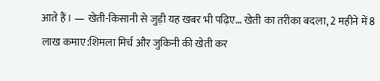आते हैं। — खेती-किसानी से जुड़ी यह खबर भी पढ़िए… खेती का तरीका बदला, 2 महीने में 8 लाख कमाए:शिमला मिर्च और जुकिनी की खेती कर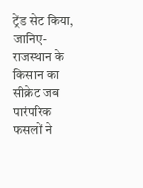ट्रेंड सेट किया, जानिए- राजस्थान के किसान का सीक्रेट जब पारंपरिक फसलों ने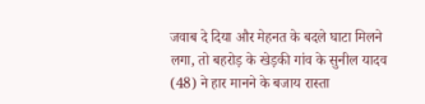जवाब दे दिया और मेहनत के बदले घाटा मिलने लगा, तो बहरोड़ के खेड़की गांव के सुनील यादव (48) ने हार मानने के बजाय रास्ता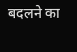बदलने का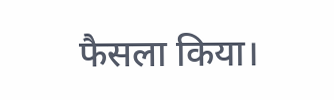फैसला किया।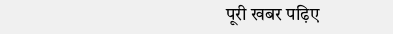पूरी खबर पढ़िए